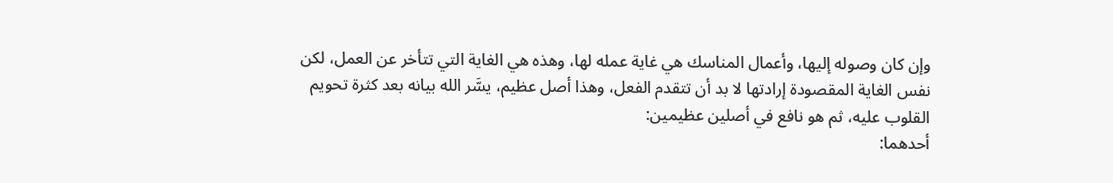وإن كان وصوله إليها، وأعمال المناسك هي غاية عمله لها، وهذه هي الغاية التي تتأخر عن العمل، لكن نفس الغاية المقصودة إرادتها لا بد أن تتقدم الفعل، وهذا أصل عظيم، يسَّر الله بيانه بعد كثرة تحويم القلوب عليه، ثم هو نافع في أصلين عظيمين:
أحدهما: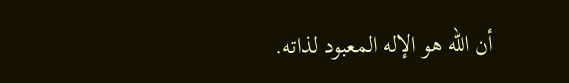أن الله هو الإله المعبود لذاته.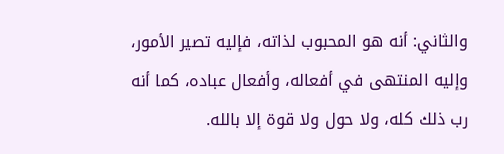والثاني: أنه هو المحبوب لذاته، فإليه تصير الأمور، وإليه المنتهى في أفعاله، وأفعال عباده، كما أنه رب ذلك كله، ولا حول ولا قوة إلا بالله.